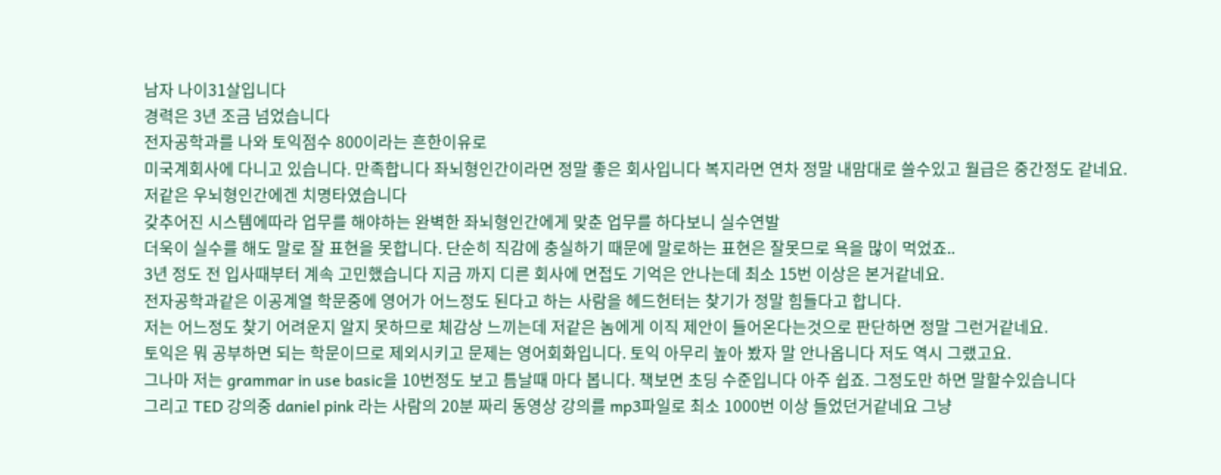남자 나이31살입니다
경력은 3년 조금 넘었습니다
전자공학과를 나와 토익점수 800이라는 흔한이유로
미국계회사에 다니고 있습니다. 만족합니다 좌뇌형인간이라면 정말 좋은 회사입니다 복지라면 연차 정말 내맘대로 쓸수있고 월급은 중간정도 같네요.
저같은 우뇌형인간에겐 치명타였습니다
갖추어진 시스템에따라 업무를 해야하는 완벽한 좌뇌형인간에게 맞춘 업무를 하다보니 실수연발
더욱이 실수를 해도 말로 잘 표현을 못합니다. 단순히 직감에 충실하기 때문에 말로하는 표현은 잘못므로 욕을 많이 먹었죠..
3년 정도 전 입사때부터 계속 고민했습니다 지금 까지 디른 회사에 면접도 기억은 안나는데 최소 15번 이상은 본거같네요.
전자공학과같은 이공계열 학문중에 영어가 어느정도 된다고 하는 사람을 헤드헌터는 찾기가 정말 힘들다고 합니다.
저는 어느정도 찾기 어려운지 알지 못하므로 체감상 느끼는데 저같은 놈에게 이직 제안이 들어온다는것으로 판단하면 정말 그런거같네요.
토익은 뭐 공부하면 되는 학문이므로 제외시키고 문제는 영어회화입니다. 토익 아무리 높아 봤자 말 안나옵니다 저도 역시 그랬고요.
그나마 저는 grammar in use basic을 10번정도 보고 틈날때 마다 봅니다. 책보면 초딩 수준입니다 아주 쉽죠. 그정도만 하면 말할수있습니다
그리고 TED 강의중 daniel pink 라는 사람의 20분 짜리 동영상 강의를 mp3파일로 최소 1000번 이상 들었던거같네요 그냥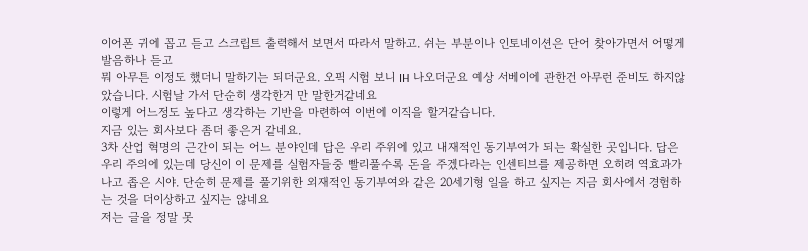이어폰 귀에 꼽고 듣고 스크립트 출력해서 보면서 따라서 말하고. 쉬는 부분이나 인토네이션은 단어 찾아가면서 어떻게 발음하나 듣고
뭐 아무튼 이정도 했더니 말하기는 되더군요. 오픽 시험 보니 IH 나오더군요 예상 서베이에 관한건 아무런 준비도 하지않았습니다. 시험날 가서 단순히 생각한거 만 말한거같네요
이렇게 어느정도 높다고 생각하는 기반을 마련하여 이번에 이직을 할거같습니다.
지금 있는 회사보다 좀더 좋은거 같네요.
3차 산업 혁명의 근간이 되는 어느 분야인데 답은 우리 주위에 있고 내재적인 동기부여가 되는 확실한 곳입니다. 답은 우리 주의에 있는데 당신이 이 문제를 실험자들중 빨리풀수록 돈을 주겠다라는 인센티브를 제공하면 오히려 역효과가 나고 좁은 시야. 단순히 문제를 풀기위한 외재적인 동기부여와 같은 20세기형 일을 하고 싶지는 지금 회사에서 경험하는 것을 더이상하고 싶지는 않네요
저는 글을 정말 못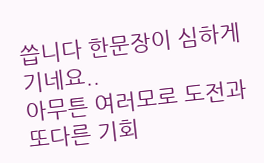씁니다 한문장이 심하게 기네요..
아무튼 여러모로 도전과 또다른 기회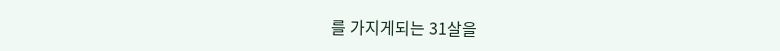를 가지게되는 31살을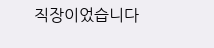직장이었습니다